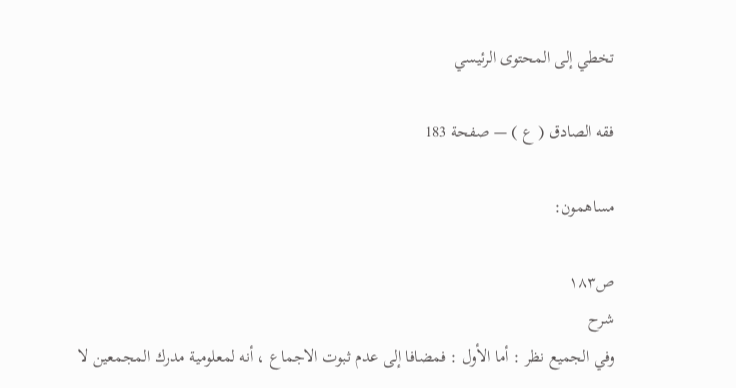تخطي إلى المحتوى الرئيسي

فقه الصادق ( ع ) — صفحة 183

مساهمون:

ص١٨٣
شرح
وفي الجميع نظر : أما الأول : فمضافا إلى عدم ثبوت الاجماع ، أنه لمعلومية مدرك المجمعين لا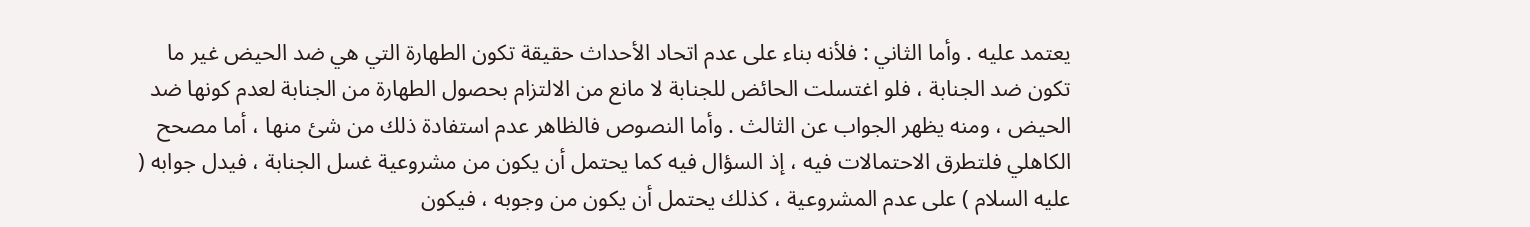يعتمد عليه . وأما الثاني : فلأنه بناء على عدم اتحاد الأحداث حقيقة تكون الطهارة التي هي ضد الحيض غير ما تكون ضد الجنابة ، فلو اغتسلت الحائض للجنابة لا مانع من الالتزام بحصول الطهارة من الجنابة لعدم كونها ضد الحيض ، ومنه يظهر الجواب عن الثالث . وأما النصوص فالظاهر عدم استفادة ذلك من شئ منها ، أما مصحح الكاهلي فلتطرق الاحتمالات فيه ، إذ السؤال فيه كما يحتمل أن يكون من مشروعية غسل الجنابة ، فيدل جوابه ( عليه السلام ) على عدم المشروعية ، كذلك يحتمل أن يكون من وجوبه ، فيكون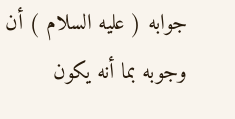جوابه ( عليه السلام ) أن وجوبه بما أنه يكون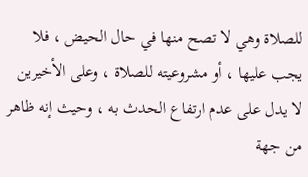للصلاة وهي لا تصح منها في حال الحيض ، فلا يجب عليها ، أو مشروعيته للصلاة ، وعلى الأخيرين لا يدل على عدم ارتفاع الحدث به ، وحيث إنه ظاهر من جهة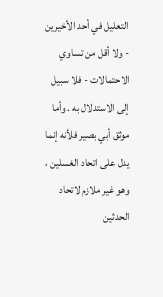التعليل في أحد الأخيرين - ولا أقل من تساوي الاحتمالات - فلا سبيل إلى الاستدلال به . وأما موثق أبي بصير فلأنه إنما يدل على اتحاد الغسلين ، وهو غير ملازم لاتحاد الحدثين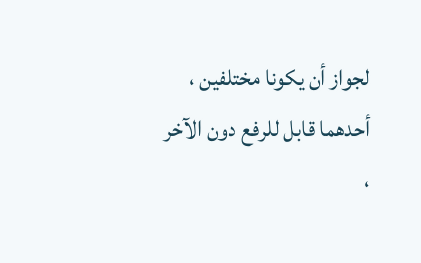لجواز أن يكونا مختلفين ، أحدهما قابل للرفع دون الآخر ،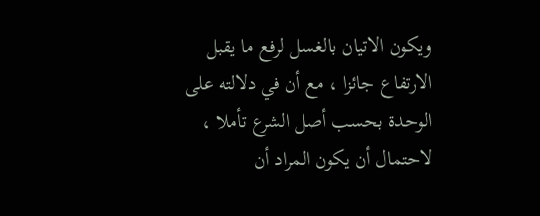ويكون الاتيان بالغسل لرفع ما يقبل الارتفاع جائزا ، مع أن في دلالته على الوحدة بحسب أصل الشرع تأملا ، لاحتمال أن يكون المراد أن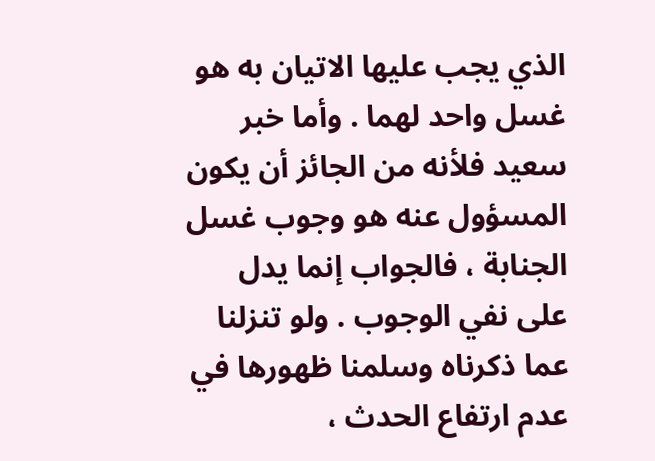الذي يجب عليها الاتيان به هو غسل واحد لهما . وأما خبر سعيد فلأنه من الجائز أن يكون المسؤول عنه هو وجوب غسل الجنابة ، فالجواب إنما يدل على نفي الوجوب . ولو تنزلنا عما ذكرناه وسلمنا ظهورها في عدم ارتفاع الحدث ،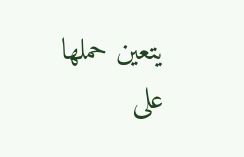يتعين حملها على